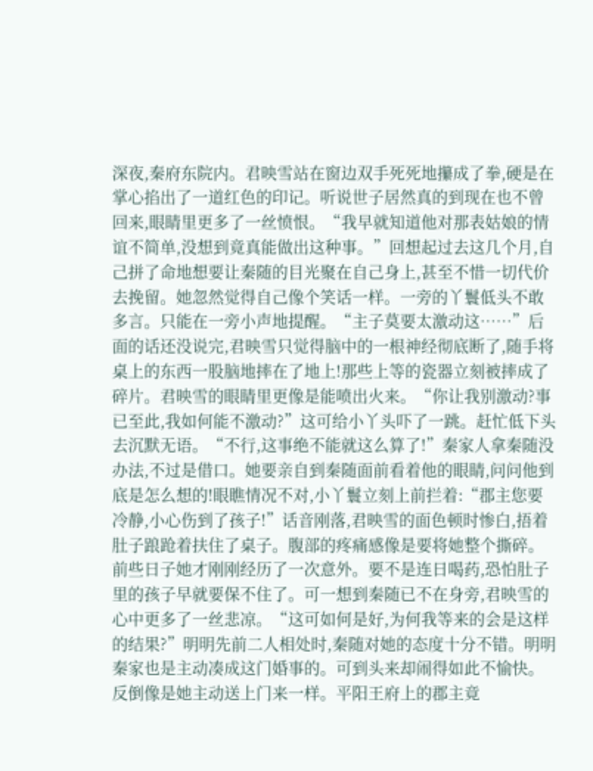深夜,秦府东院内。君映雪站在窗边双手死死地攥成了拳,硬是在掌心掐出了一道红色的印记。听说世子居然真的到现在也不曾回来,眼睛里更多了一丝愤恨。“我早就知道他对那表姑娘的情谊不简单,没想到竟真能做出这种事。”回想起过去这几个月,自己拼了命地想要让秦随的目光聚在自己身上,甚至不惜一切代价去挽留。她忽然觉得自己像个笑话一样。一旁的丫鬟低头不敢多言。只能在一旁小声地提醒。“主子莫要太激动这……”后面的话还没说完,君映雪只觉得脑中的一根神经彻底断了,随手将桌上的东西一股脑地摔在了地上!那些上等的瓷器立刻被摔成了碎片。君映雪的眼睛里更像是能喷出火来。“你让我别激动?事已至此,我如何能不激动?”这可给小丫头吓了一跳。赶忙低下头去沉默无语。“不行,这事绝不能就这么算了!”秦家人拿秦随没办法,不过是借口。她要亲自到秦随面前看着他的眼睛,问问他到底是怎么想的!眼瞧情况不对,小丫鬟立刻上前拦着:“郡主您要冷静,小心伤到了孩子!”话音刚落,君映雪的面色顿时惨白,捂着肚子踉跄着扶住了桌子。腹部的疼痛感像是要将她整个撕碎。前些日子她才刚刚经历了一次意外。要不是连日喝药,恐怕肚子里的孩子早就要保不住了。可一想到秦随已不在身旁,君映雪的心中更多了一丝悲凉。“这可如何是好,为何我等来的会是这样的结果?”明明先前二人相处时,秦随对她的态度十分不错。明明秦家也是主动凑成这门婚事的。可到头来却闹得如此不愉快。反倒像是她主动送上门来一样。平阳王府上的郡主竟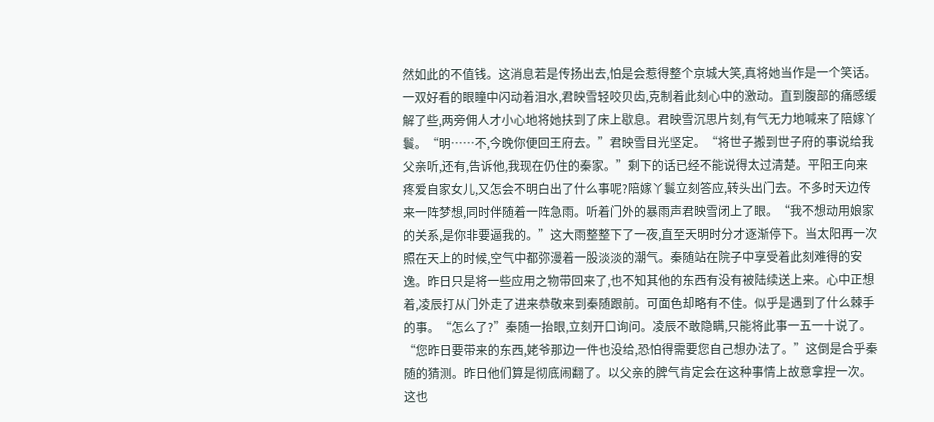然如此的不值钱。这消息若是传扬出去,怕是会惹得整个京城大笑,真将她当作是一个笑话。一双好看的眼瞳中闪动着泪水,君映雪轻咬贝齿,克制着此刻心中的激动。直到腹部的痛感缓解了些,两旁佣人才小心地将她扶到了床上歇息。君映雪沉思片刻,有气无力地喊来了陪嫁丫鬟。“明……不,今晚你便回王府去。”君映雪目光坚定。“将世子搬到世子府的事说给我父亲听,还有,告诉他,我现在仍住的秦家。”剩下的话已经不能说得太过清楚。平阳王向来疼爱自家女儿,又怎会不明白出了什么事呢?陪嫁丫鬟立刻答应,转头出门去。不多时天边传来一阵梦想,同时伴随着一阵急雨。听着门外的暴雨声君映雪闭上了眼。“我不想动用娘家的关系,是你非要逼我的。”这大雨整整下了一夜,直至天明时分才逐渐停下。当太阳再一次照在天上的时候,空气中都弥漫着一股淡淡的潮气。秦随站在院子中享受着此刻难得的安逸。昨日只是将一些应用之物带回来了,也不知其他的东西有没有被陆续送上来。心中正想着,凌辰打从门外走了进来恭敬来到秦随跟前。可面色却略有不佳。似乎是遇到了什么棘手的事。“怎么了?”秦随一抬眼,立刻开口询问。凌辰不敢隐瞒,只能将此事一五一十说了。“您昨日要带来的东西,姥爷那边一件也没给,恐怕得需要您自己想办法了。”这倒是合乎秦随的猜测。昨日他们算是彻底闹翻了。以父亲的脾气肯定会在这种事情上故意拿捏一次。这也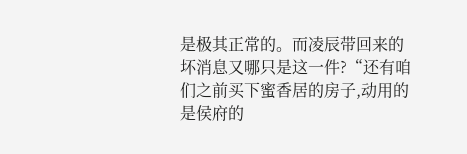是极其正常的。而凌辰带回来的坏消息又哪只是这一件?“还有咱们之前买下蜜香居的房子,动用的是侯府的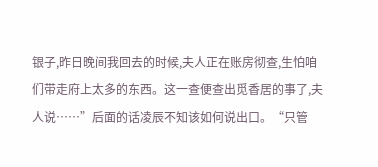银子,昨日晚间我回去的时候,夫人正在账房彻查,生怕咱们带走府上太多的东西。这一查便查出觅香居的事了,夫人说……”后面的话凌辰不知该如何说出口。“只管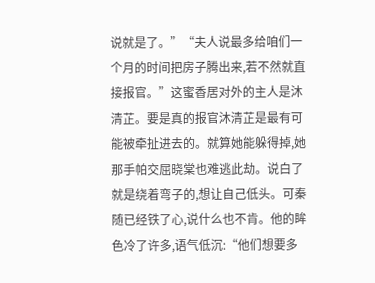说就是了。”“夫人说最多给咱们一个月的时间把房子腾出来,若不然就直接报官。”这蜜香居对外的主人是沐清芷。要是真的报官沐清芷是最有可能被牵扯进去的。就算她能躲得掉,她那手帕交屈晓棠也难逃此劫。说白了就是绕着弯子的,想让自己低头。可秦随已经铁了心,说什么也不肯。他的眸色冷了许多,语气低沉:“他们想要多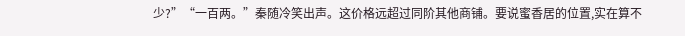少?”“一百两。”秦随冷笑出声。这价格远超过同阶其他商铺。要说蜜香居的位置,实在算不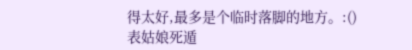得太好,最多是个临时落脚的地方。:()表姑娘死遁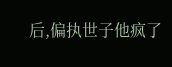后,偏执世子他疯了